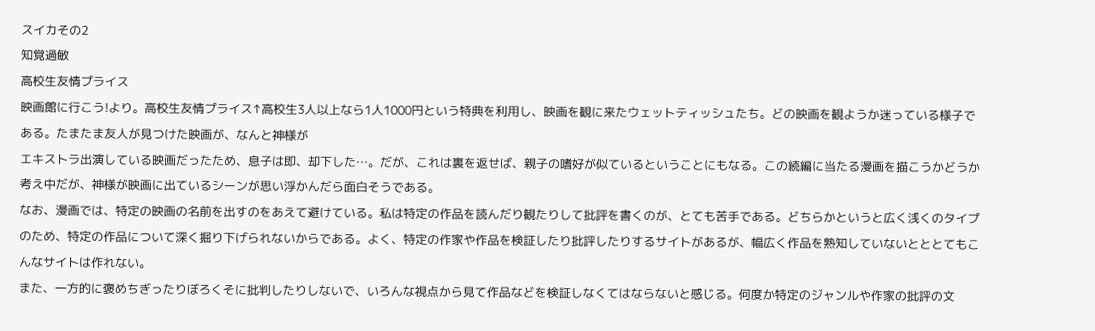スイカその2
知覚過敏
高校生友情プライス
映画館に行こう!より。高校生友情プライス↑高校生3人以上なら1人1000円という特典を利用し、映画を観に来たウェットティッシュたち。どの映画を観ようか迷っている様子である。たまたま友人が見つけた映画が、なんと神様が
エキストラ出演している映画だったため、息子は即、却下した…。だが、これは裏を返せば、親子の嗜好が似ているということにもなる。この続編に当たる漫画を描こうかどうか考え中だが、神様が映画に出ているシーンが思い浮かんだら面白そうである。
なお、漫画では、特定の映画の名前を出すのをあえて避けている。私は特定の作品を読んだり観たりして批評を書くのが、とても苦手である。どちらかというと広く浅くのタイプのため、特定の作品について深く掘り下げられないからである。よく、特定の作家や作品を検証したり批評したりするサイトがあるが、幅広く作品を熟知していないとととてもこんなサイトは作れない。
また、一方的に褒めちぎったりぼろくそに批判したりしないで、いろんな視点から見て作品などを検証しなくてはならないと感じる。何度か特定のジャンルや作家の批評の文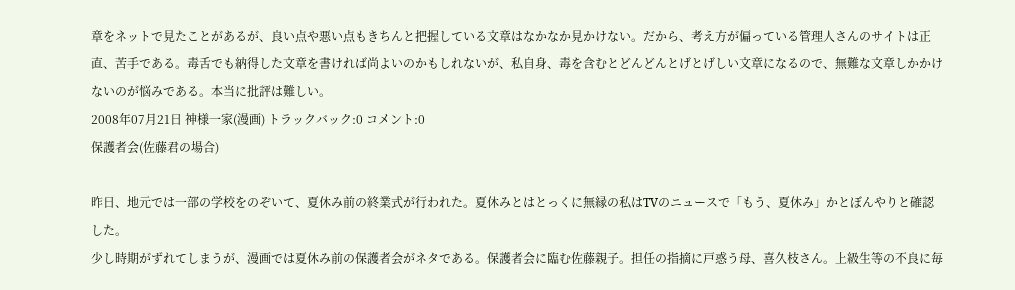章をネットで見たことがあるが、良い点や悪い点もきちんと把握している文章はなかなか見かけない。だから、考え方が偏っている管理人さんのサイトは正直、苦手である。毒舌でも納得した文章を書ければ尚よいのかもしれないが、私自身、毒を含むとどんどんとげとげしい文章になるので、無難な文章しかかけないのが悩みである。本当に批評は難しい。
2008年07月21日 神様一家(漫画) トラックバック:0 コメント:0
保護者会(佐藤君の場合)

昨日、地元では一部の学校をのぞいて、夏休み前の終業式が行われた。夏休みとはとっくに無縁の私はTVのニュースで「もう、夏休み」かとぼんやりと確認した。
少し時期がずれてしまうが、漫画では夏休み前の保護者会がネタである。保護者会に臨む佐藤親子。担任の指摘に戸惑う母、喜久枝さん。上級生等の不良に毎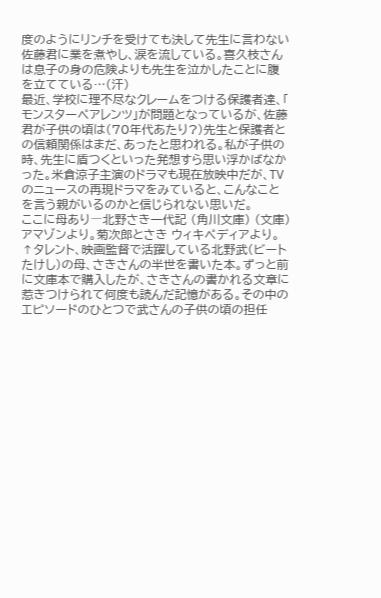度のようにリンチを受けても決して先生に言わない佐藤君に業を煮やし、涙を流している。喜久枝さんは息子の身の危険よりも先生を泣かしたことに腹を立てている…(汗)
最近、学校に理不尽なクレームをつける保護者達、「
モンスターペアレンツ」が問題となっているが、佐藤君が子供の頃は(70年代あたり?)先生と保護者との信頼関係はまだ、あったと思われる。私が子供の時、先生に盾つくといった発想すら思い浮かばなかった。米倉涼子主演のドラマも現在放映中だが、TVのニュースの再現ドラマをみていると、こんなことを言う親がいるのかと信じられない思いだ。
ここに母あり―北野さき一代記 (角川文庫) (文庫)アマゾンより。菊次郎とさき ウィキペディアより。↑タレント、映画監督で活躍している北野武(ビートたけし)の母、さきさんの半世を書いた本。ずっと前に文庫本で購入したが、さきさんの書かれる文章に惹きつけられて何度も読んだ記憶がある。その中のエピソードのひとつで武さんの子供の頃の担任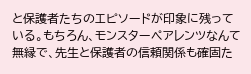と保護者たちのエピソードが印象に残っている。もちろん、モンスターペアレンツなんて無縁で、先生と保護者の信頼関係も確固た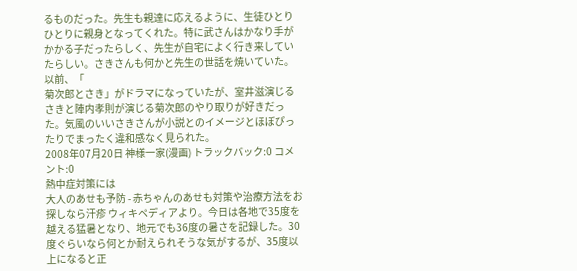るものだった。先生も親達に応えるように、生徒ひとりひとりに親身となってくれた。特に武さんはかなり手がかかる子だったらしく、先生が自宅によく行き来していたらしい。さきさんも何かと先生の世話を焼いていた。
以前、「
菊次郎とさき」がドラマになっていたが、室井滋演じるさきと陣内孝則が演じる菊次郎のやり取りが好きだった。気風のいいさきさんが小説とのイメージとほぼぴったりでまったく違和感なく見られた。
2008年07月20日 神様一家(漫画) トラックバック:0 コメント:0
熱中症対策には
大人のあせも予防 - 赤ちゃんのあせも対策や治療方法をお探しなら汗疹 ウィキペディアより。今日は各地で35度を越える猛暑となり、地元でも36度の暑さを記録した。30度ぐらいなら何とか耐えられそうな気がするが、35度以上になると正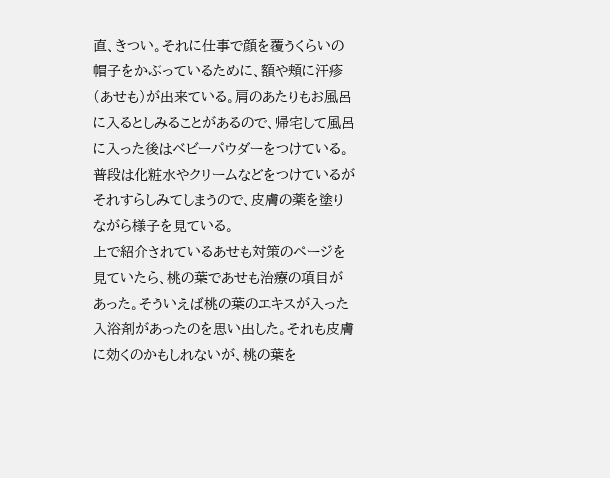直、きつい。それに仕事で顔を覆うくらいの帽子をかぶっているために、額や頬に汗疹(あせも)が出来ている。肩のあたりもお風呂に入るとしみることがあるので、帰宅して風呂に入った後はベビーパウダーをつけている。普段は化粧水やクリームなどをつけているがそれすらしみてしまうので、皮膚の薬を塗りながら様子を見ている。
上で紹介されているあせも対策のページを見ていたら、桃の葉であせも治療の項目があった。そういえば桃の葉のエキスが入った入浴剤があったのを思い出した。それも皮膚に効くのかもしれないが、桃の葉を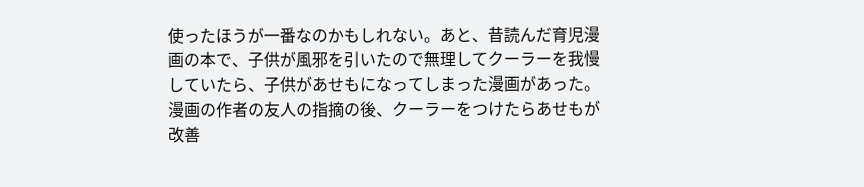使ったほうが一番なのかもしれない。あと、昔読んだ育児漫画の本で、子供が風邪を引いたので無理してクーラーを我慢していたら、子供があせもになってしまった漫画があった。漫画の作者の友人の指摘の後、クーラーをつけたらあせもが改善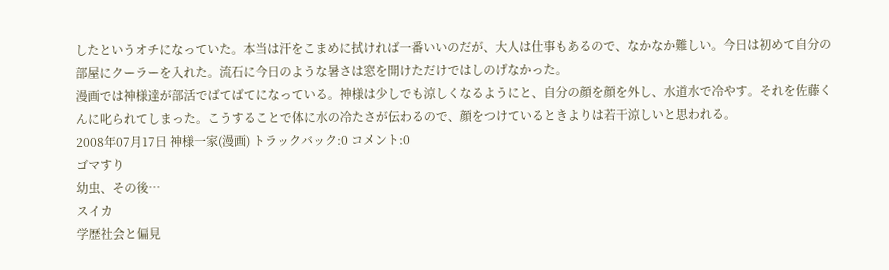したというオチになっていた。本当は汗をこまめに拭ければ一番いいのだが、大人は仕事もあるので、なかなか難しい。今日は初めて自分の部屋にクーラーを入れた。流石に今日のような暑さは窓を開けただけではしのげなかった。
漫画では神様達が部活でばてばてになっている。神様は少しでも涼しくなるようにと、自分の顔を顔を外し、水道水で冷やす。それを佐藤くんに叱られてしまった。こうすることで体に水の冷たさが伝わるので、顔をつけているときよりは若干涼しいと思われる。
2008年07月17日 神様一家(漫画) トラックバック:0 コメント:0
ゴマすり
幼虫、その後…
スイカ
学歴社会と偏見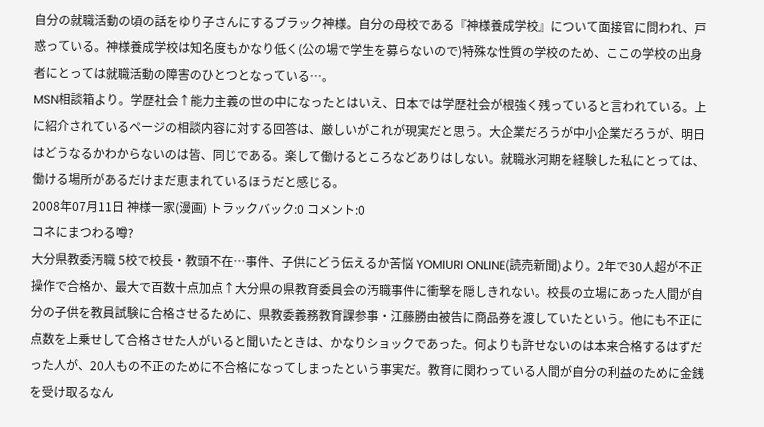自分の就職活動の頃の話をゆり子さんにするブラック神様。自分の母校である『神様養成学校』について面接官に問われ、戸惑っている。神様養成学校は知名度もかなり低く(公の場で学生を募らないので)特殊な性質の学校のため、ここの学校の出身者にとっては就職活動の障害のひとつとなっている…。
MSN相談箱より。学歴社会↑能力主義の世の中になったとはいえ、日本では学歴社会が根強く残っていると言われている。上に紹介されているページの相談内容に対する回答は、厳しいがこれが現実だと思う。大企業だろうが中小企業だろうが、明日はどうなるかわからないのは皆、同じである。楽して働けるところなどありはしない。就職氷河期を経験した私にとっては、働ける場所があるだけまだ恵まれているほうだと感じる。
2008年07月11日 神様一家(漫画) トラックバック:0 コメント:0
コネにまつわる噂?
大分県教委汚職 5校で校長・教頭不在…事件、子供にどう伝えるか苦悩 YOMIURI ONLINE(読売新聞)より。2年で30人超が不正操作で合格か、最大で百数十点加点↑大分県の県教育委員会の汚職事件に衝撃を隠しきれない。校長の立場にあった人間が自分の子供を教員試験に合格させるために、県教委義務教育課参事・江藤勝由被告に商品券を渡していたという。他にも不正に点数を上乗せして合格させた人がいると聞いたときは、かなりショックであった。何よりも許せないのは本来合格するはずだった人が、20人もの不正のために不合格になってしまったという事実だ。教育に関わっている人間が自分の利益のために金銭を受け取るなん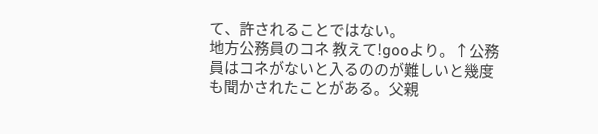て、許されることではない。
地方公務員のコネ 教えて!gooより。↑公務員はコネがないと入るののが難しいと幾度も聞かされたことがある。父親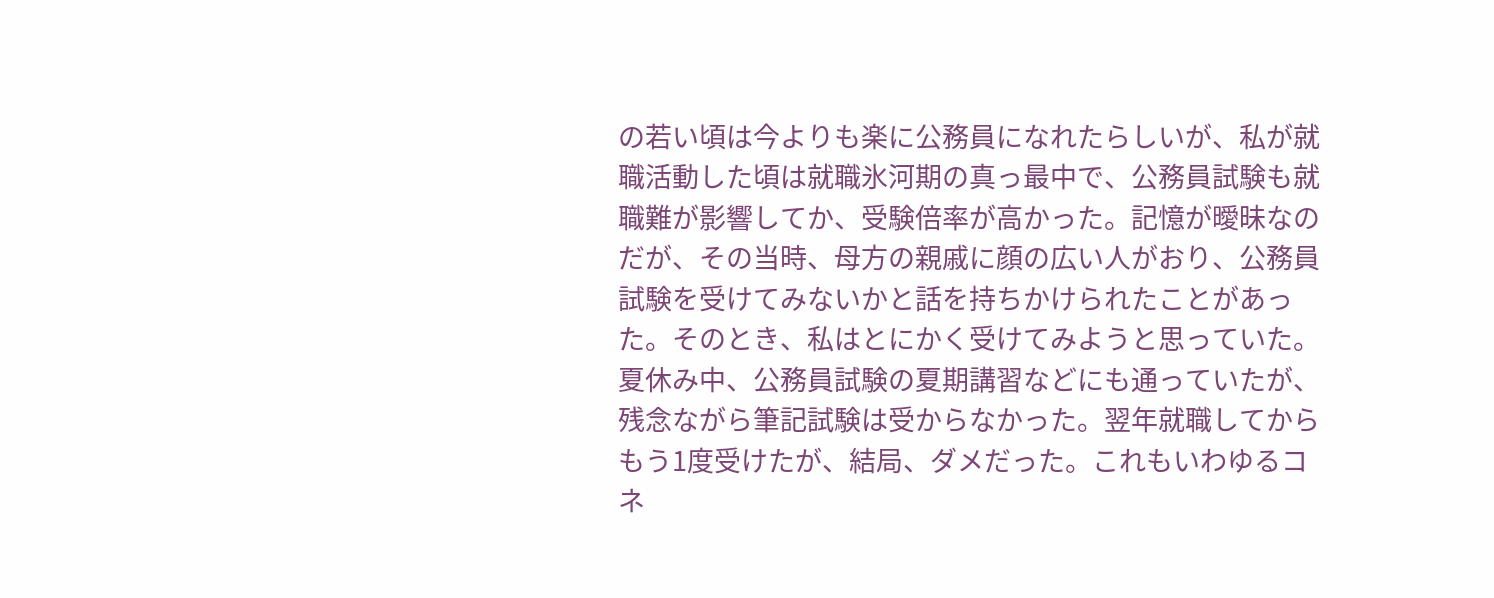の若い頃は今よりも楽に公務員になれたらしいが、私が就職活動した頃は就職氷河期の真っ最中で、公務員試験も就職難が影響してか、受験倍率が高かった。記憶が曖昧なのだが、その当時、母方の親戚に顔の広い人がおり、公務員試験を受けてみないかと話を持ちかけられたことがあった。そのとき、私はとにかく受けてみようと思っていた。夏休み中、公務員試験の夏期講習などにも通っていたが、残念ながら筆記試験は受からなかった。翌年就職してからもう1度受けたが、結局、ダメだった。これもいわゆるコネ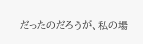だったのだろうが、私の場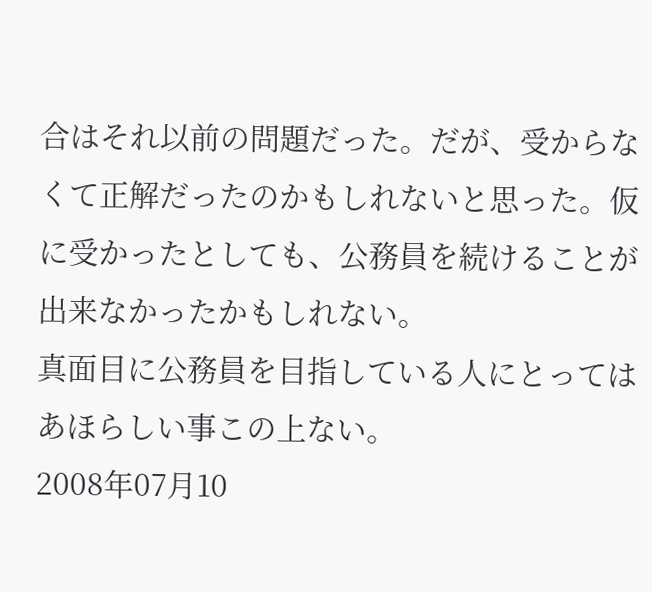合はそれ以前の問題だった。だが、受からなくて正解だったのかもしれないと思った。仮に受かったとしても、公務員を続けることが出来なかったかもしれない。
真面目に公務員を目指している人にとってはあほらしい事この上ない。
2008年07月10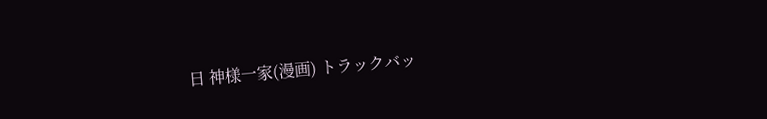日 神様一家(漫画) トラックバッ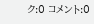ク:0 コメント:0